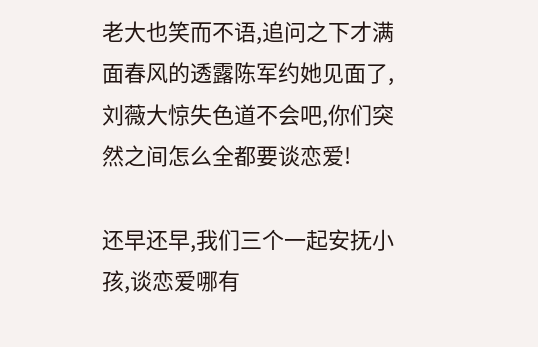老大也笑而不语,追问之下才满面春风的透露陈军约她见面了,刘薇大惊失色道不会吧,你们突然之间怎么全都要谈恋爱!

还早还早,我们三个一起安抚小孩,谈恋爱哪有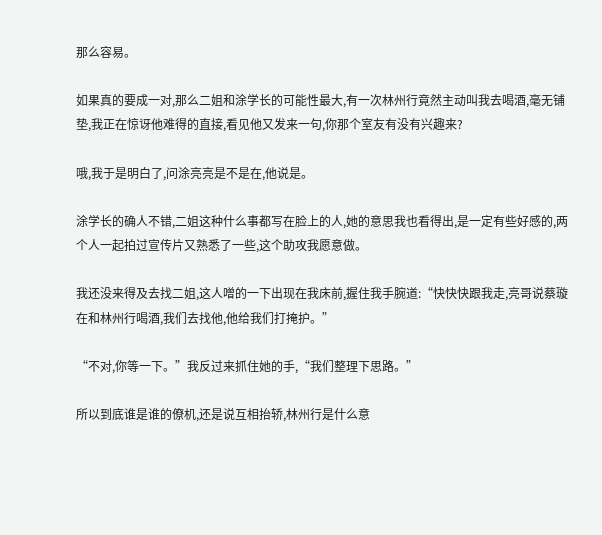那么容易。

如果真的要成一对,那么二姐和涂学长的可能性最大,有一次林州行竟然主动叫我去喝酒,毫无铺垫,我正在惊讶他难得的直接,看见他又发来一句,你那个室友有没有兴趣来?

哦,我于是明白了,问涂亮亮是不是在,他说是。

涂学长的确人不错,二姐这种什么事都写在脸上的人,她的意思我也看得出,是一定有些好感的,两个人一起拍过宣传片又熟悉了一些,这个助攻我愿意做。

我还没来得及去找二姐,这人噌的一下出现在我床前,握住我手腕道:“快快快跟我走,亮哥说蔡璇在和林州行喝酒,我们去找他,他给我们打掩护。”

“不对,你等一下。”我反过来抓住她的手,“我们整理下思路。”

所以到底谁是谁的僚机,还是说互相抬轿,林州行是什么意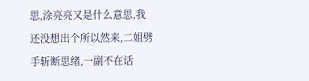思,涂亮亮又是什么意思,我还没想出个所以然来,二姐劈手斩断思绪,一副不在话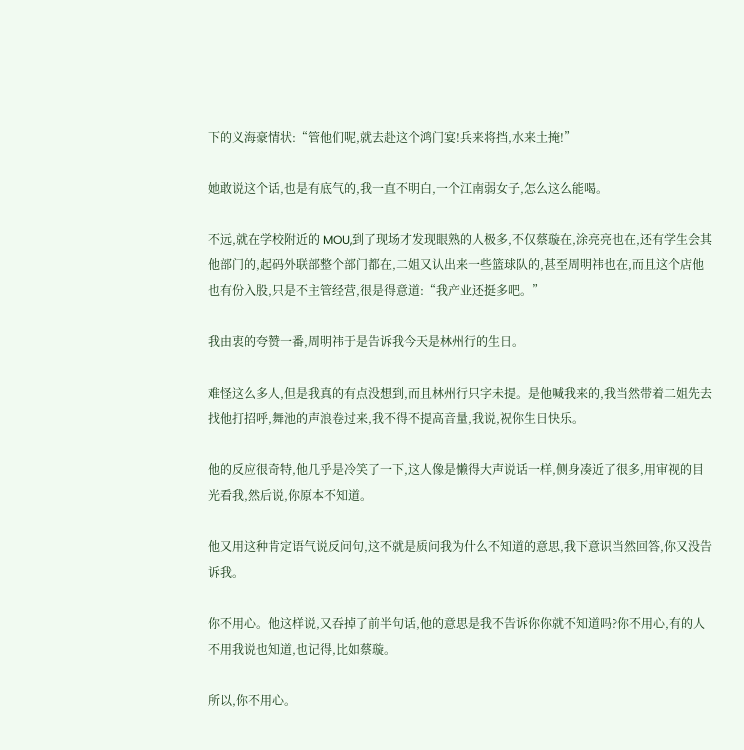下的义海豪情状:“管他们呢,就去赴这个鸿门宴!兵来将挡,水来土掩!”

她敢说这个话,也是有底气的,我一直不明白,一个江南弱女子,怎么这么能喝。

不远,就在学校附近的 MOU,到了现场才发现眼熟的人极多,不仅蔡璇在,涂亮亮也在,还有学生会其他部门的,起码外联部整个部门都在,二姐又认出来一些篮球队的,甚至周明祎也在,而且这个店他也有份入股,只是不主管经营,很是得意道:“我产业还挺多吧。”

我由衷的夸赞一番,周明祎于是告诉我今天是林州行的生日。

难怪这么多人,但是我真的有点没想到,而且林州行只字未提。是他喊我来的,我当然带着二姐先去找他打招呼,舞池的声浪卷过来,我不得不提高音量,我说,祝你生日快乐。

他的反应很奇特,他几乎是冷笑了一下,这人像是懒得大声说话一样,侧身凑近了很多,用审视的目光看我,然后说,你原本不知道。

他又用这种肯定语气说反问句,这不就是质问我为什么不知道的意思,我下意识当然回答,你又没告诉我。

你不用心。他这样说,又吞掉了前半句话,他的意思是我不告诉你你就不知道吗?你不用心,有的人不用我说也知道,也记得,比如蔡璇。

所以,你不用心。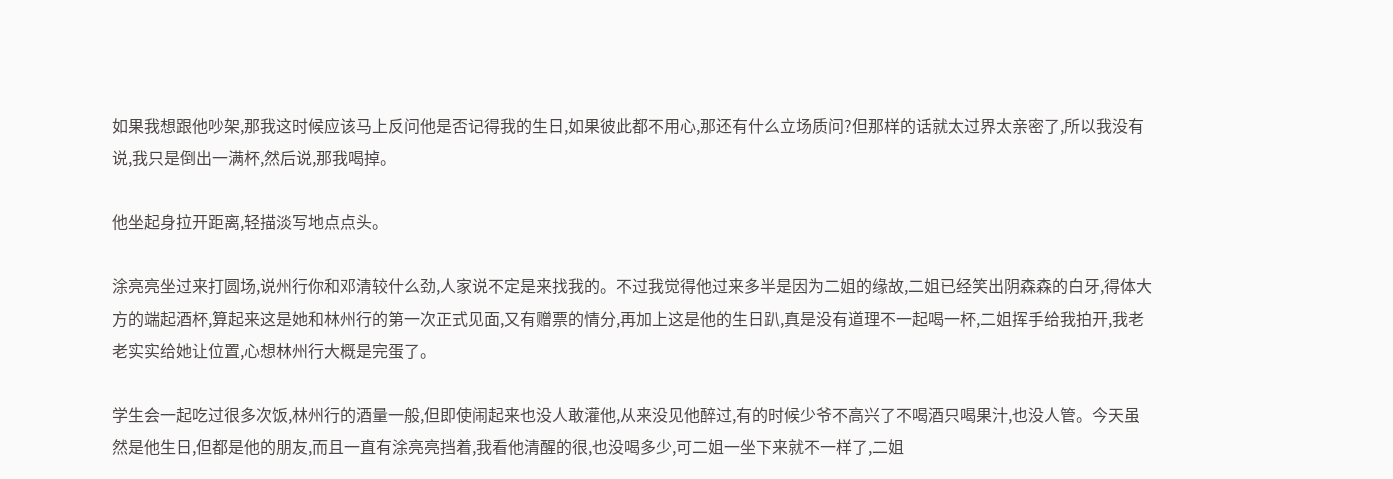如果我想跟他吵架,那我这时候应该马上反问他是否记得我的生日,如果彼此都不用心,那还有什么立场质问?但那样的话就太过界太亲密了,所以我没有说,我只是倒出一满杯,然后说,那我喝掉。

他坐起身拉开距离,轻描淡写地点点头。

涂亮亮坐过来打圆场,说州行你和邓清较什么劲,人家说不定是来找我的。不过我觉得他过来多半是因为二姐的缘故,二姐已经笑出阴森森的白牙,得体大方的端起酒杯,算起来这是她和林州行的第一次正式见面,又有赠票的情分,再加上这是他的生日趴,真是没有道理不一起喝一杯,二姐挥手给我拍开,我老老实实给她让位置,心想林州行大概是完蛋了。

学生会一起吃过很多次饭,林州行的酒量一般,但即使闹起来也没人敢灌他,从来没见他醉过,有的时候少爷不高兴了不喝酒只喝果汁,也没人管。今天虽然是他生日,但都是他的朋友,而且一直有涂亮亮挡着,我看他清醒的很,也没喝多少,可二姐一坐下来就不一样了,二姐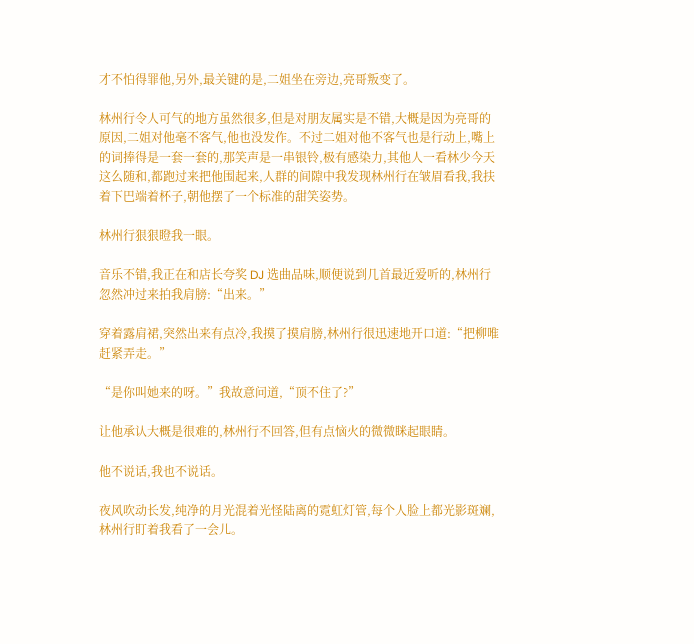才不怕得罪他,另外,最关键的是,二姐坐在旁边,亮哥叛变了。

林州行令人可气的地方虽然很多,但是对朋友属实是不错,大概是因为亮哥的原因,二姐对他毫不客气,他也没发作。不过二姐对他不客气也是行动上,嘴上的词捧得是一套一套的,那笑声是一串银铃,极有感染力,其他人一看林少今天这么随和,都跑过来把他围起来,人群的间隙中我发现林州行在皱眉看我,我扶着下巴端着杯子,朝他摆了一个标准的甜笑姿势。

林州行狠狠瞪我一眼。

音乐不错,我正在和店长夸奖 DJ 选曲品味,顺便说到几首最近爱听的,林州行忽然冲过来拍我肩膀:“出来。”

穿着露肩裙,突然出来有点冷,我摸了摸肩膀,林州行很迅速地开口道:“把柳唯赶紧弄走。”

“是你叫她来的呀。”我故意问道,“顶不住了?”

让他承认大概是很难的,林州行不回答,但有点恼火的微微眯起眼睛。

他不说话,我也不说话。

夜风吹动长发,纯净的月光混着光怪陆离的霓虹灯管,每个人脸上都光影斑斓,林州行盯着我看了一会儿。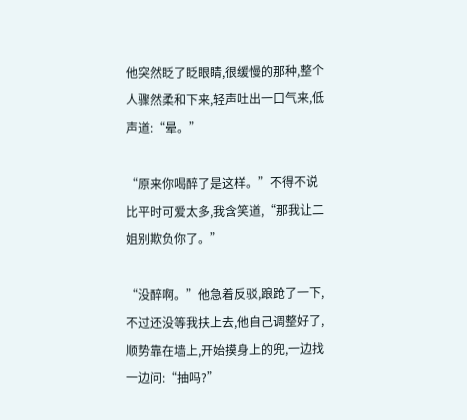他突然眨了眨眼睛,很缓慢的那种,整个人骤然柔和下来,轻声吐出一口气来,低声道:“晕。”

“原来你喝醉了是这样。”不得不说比平时可爱太多,我含笑道,“那我让二姐别欺负你了。”

“没醉啊。”他急着反驳,踉跄了一下,不过还没等我扶上去,他自己调整好了,顺势靠在墙上,开始摸身上的兜,一边找一边问:“抽吗?”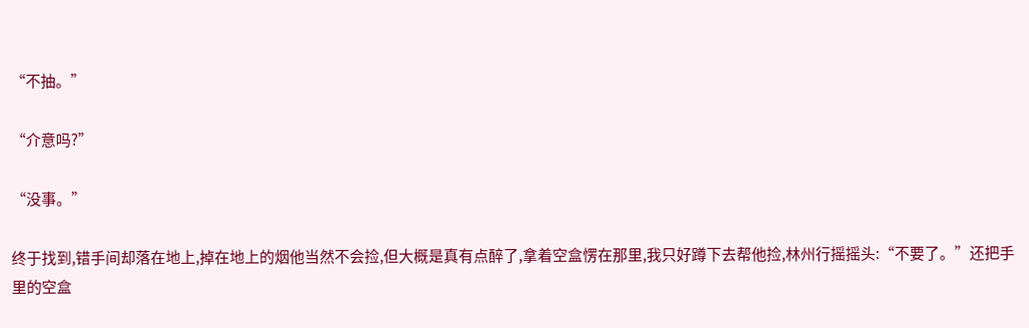“不抽。”

“介意吗?”

“没事。”

终于找到,错手间却落在地上,掉在地上的烟他当然不会捡,但大概是真有点醉了,拿着空盒愣在那里,我只好蹲下去帮他捡,林州行摇摇头:“不要了。”还把手里的空盒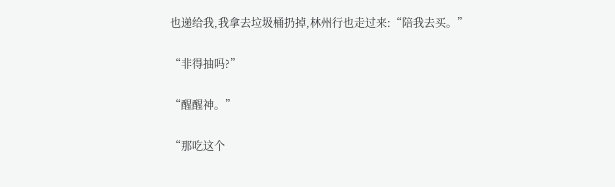也递给我,我拿去垃圾桶扔掉,林州行也走过来:“陪我去买。”

“非得抽吗?”

“醒醒神。”

“那吃这个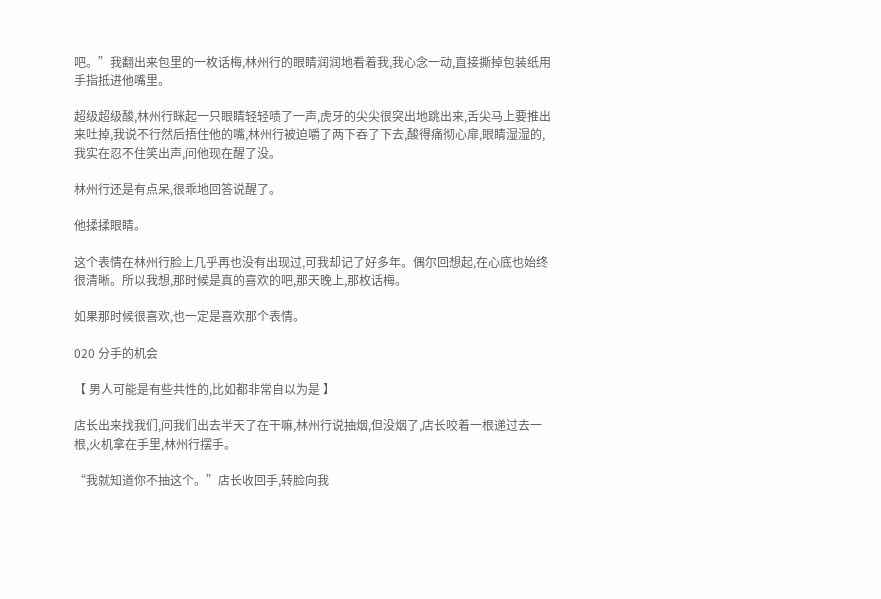吧。”我翻出来包里的一枚话梅,林州行的眼睛润润地看着我,我心念一动,直接撕掉包装纸用手指抵进他嘴里。

超级超级酸,林州行眯起一只眼睛轻轻啧了一声,虎牙的尖尖很突出地跳出来,舌尖马上要推出来吐掉,我说不行然后捂住他的嘴,林州行被迫嚼了两下吞了下去,酸得痛彻心扉,眼睛湿湿的,我实在忍不住笑出声,问他现在醒了没。

林州行还是有点呆,很乖地回答说醒了。

他揉揉眼睛。

这个表情在林州行脸上几乎再也没有出现过,可我却记了好多年。偶尔回想起,在心底也始终很清晰。所以我想,那时候是真的喜欢的吧,那天晚上,那枚话梅。

如果那时候很喜欢,也一定是喜欢那个表情。

020 分手的机会

【 男人可能是有些共性的,比如都非常自以为是 】

店长出来找我们,问我们出去半天了在干嘛,林州行说抽烟,但没烟了,店长咬着一根递过去一根,火机拿在手里,林州行摆手。

“我就知道你不抽这个。”店长收回手,转脸向我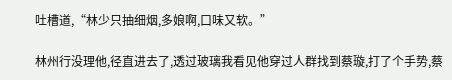吐槽道,“林少只抽细烟,多娘啊,口味又软。”

林州行没理他,径直进去了,透过玻璃我看见他穿过人群找到蔡璇,打了个手势,蔡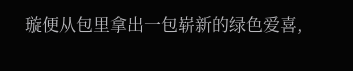璇便从包里拿出一包崭新的绿色爱喜,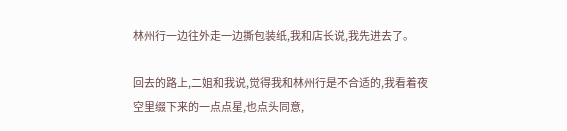林州行一边往外走一边撕包装纸,我和店长说,我先进去了。

回去的路上,二姐和我说,觉得我和林州行是不合适的,我看着夜空里缀下来的一点点星,也点头同意,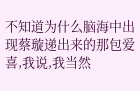不知道为什么脑海中出现蔡璇递出来的那包爱喜,我说,我当然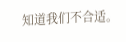知道我们不合适。